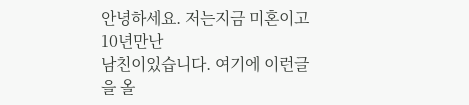안녕하세요. 저는지금 미혼이고10년만난
남친이있습니다. 여기에 이런글을 올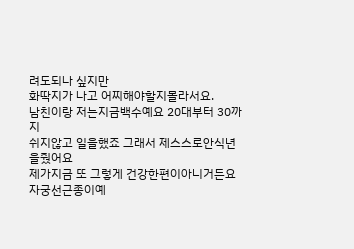려도되나 싶지만
화딱지가 나고 어찌해야할지몰라서요.
남친이랑 저는지금백수예요 20대부터 30까지
쉬지않고 일을했죠 그래서 제스스로안식년을줬어요
제가지금 또 그렇게 건강한편이아니거든요
자궁선근종이예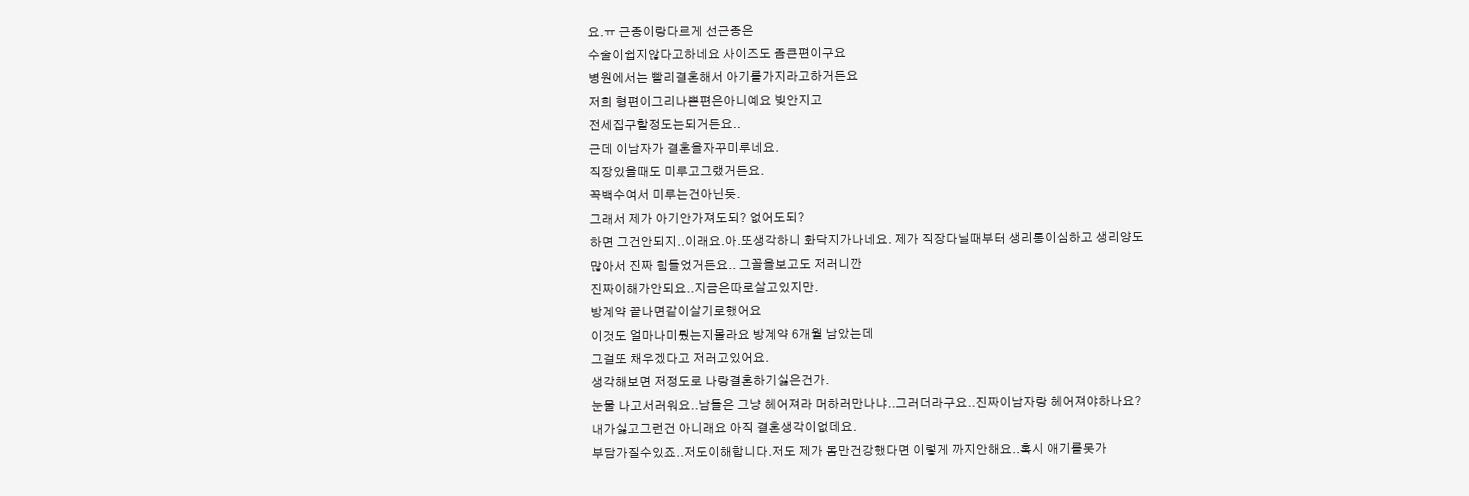요.ㅠ 근종이랑다르게 선근종은
수술이쉽지않다고하네요 사이즈도 좀큰편이구요
병원에서는 빨리결혼해서 아기를가지라고하거든요
저희 형편이그리나쁜편은아니예요 빚안지고
전세집구할정도는되거든요..
근데 이남자가 결혼을자꾸미루네요.
직장있을때도 미루고그랬거든요.
꼭백수여서 미루는건아닌듯.
그래서 제가 아기안가져도되? 없어도되?
하면 그건안되지..이래요.아.또생각하니 화닥지가나네요. 제가 직장다닐때부터 생리통이심하고 생리양도
많아서 진짜 힘들었거든요.. 그꼴을보고도 저러니깐
진짜이해가안되요..지금은따로살고있지만.
방계약 끝나면같이살기로했어요
이것도 얼마나미뤘는지몰라요 방계약 6개월 남았는데
그걸또 채우겠다고 저러고있어요.
생각해보면 저정도로 나랑결혼하기싫은건가.
눈물 나고서러워요..남들은 그냥 헤어져라 머하러만나냐..그러더라구요..진짜이남자랑 헤어져야하나요?
내가싫고그런건 아니래요 아직 결혼생각이없데요.
부담가질수있죠..저도이해합니다.저도 제가 몸만건강했다면 이렇게 까지안해요..혹시 애기를못가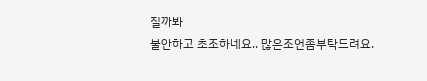질까봐
불안하고 초조하네요.. 많은조언좀부탁드려요.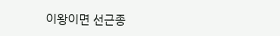이왕이면 선근종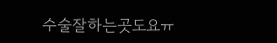수술잘하는곳도요ㅠ